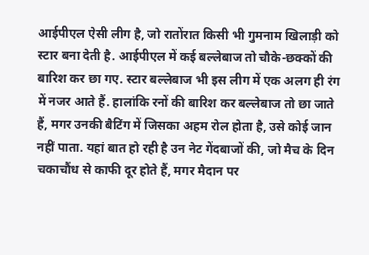आईपीएल ऐसी लीग है, जो रातोंरात किसी भी गुमनाम खिलाड़ी को स्टार बना देती है. आईपीएल में कई बल्लेबाज तो चौके-छक्कों की बारिश कर छा गए. स्टार बल्लेबाज भी इस लीग में एक अलग ही रंग में नजर आते हैं. हालांकि रनों की बारिश कर बल्लेबाज तो छा जाते हैं, मगर उनकी बैटिंग में जिसका अहम रोल होता है, उसे कोई जान नहीं पाता. यहां बात हो रही है उन नेट गेंदबाजों की, जो मैच के दिन चकाचौंध से काफी दूर होते हैं, मगर मैदान पर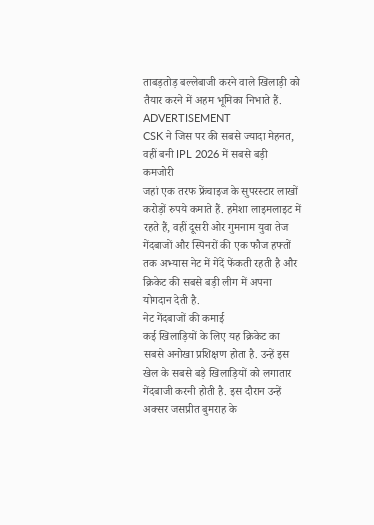ताबड़तोड़ बल्लेबाजी करने वाले खिलाड़ी को तैयार करने में अहम भूमिका निभाते हैं.
ADVERTISEMENT
CSK ने जिस पर की सबसे ज्यादा मेहनत, वहीं बनी IPL 2026 में सबसे बड़ी कमजोरी
जहां एक तरफ फ्रेंचाइज के सुपरस्टार लाखों करोड़ों रुपये कमाते हैं. हमेशा लाइमलाइट में रहते हैं, वहीं दूसरी ओर गुमनाम युवा तेज गेंदबाजों और स्पिनरों की एक फौज हफ्तों तक अभ्यास नेट में गेंदें फेंकती रहती है और क्रिकेट की सबसे बड़ी लीग में अपना योगदान देती है.
नेट गेंदबाजों की कमाई
कई खिलाड़ियों के लिए यह क्रिकेट का सबसे अनोखा प्रशिक्षण होता है. उन्हें इस खेल के सबसे बड़े खिलाड़ियों को लगातार गेंदबाजी करनी होती है. इस दौरान उन्हें अक्सर जसप्रीत बुमराह के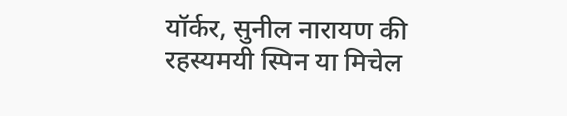यॉर्कर, सुनील नारायण की रहस्यमयी स्पिन या मिचेल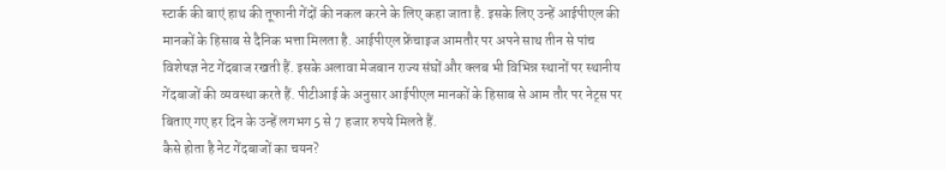स्टार्क की बाएं हाथ की तूफानी गेंदों की नकल करने के लिए कहा जाता है. इसके लिए उन्हें आईपीएल की मानकों के हिसाब से दैनिक भत्ता मिलता है. आईपीएल फ्रेंचाइज आमतौर पर अपने साथ तीन से पांच विशेषज्ञ नेट गेंदबाज रखती हैं. इसके अलावा मेजबान राज्य संघों और क्लब भी विभिन्न स्थानों पर स्थानीय गेंदबाजों की व्यवस्था करते हैं. पीटीआई के अनुसार आईपीएल मानकों के हिसाब से आम तौर पर नेट्स पर बिताए गए हर दिन के उन्हें लगभग 5 से 7 हजार रुपये मिलते हैं.
कैसे होता है नेट गेंदबाजों का चयन?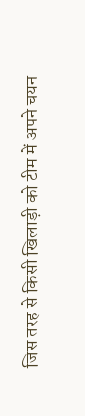जिस तरह से किसी खिलाड़ी को टीम में अपने चयन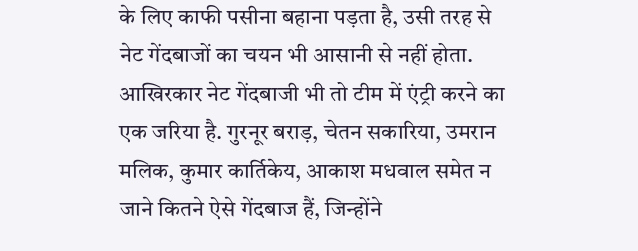के लिए काफी पसीना बहाना पड़ता है, उसी तरह से नेट गेंदबाजों का चयन भी आसानी से नहीं होता. आखिरकार नेट गेंदबाजी भी तो टीम में एंट्री करने का एक जरिया है. गुरनूर बराड़, चेतन सकारिया, उमरान मलिक, कुमार कार्तिकेय, आकाश मधवाल समेत न जाने कितने ऐसे गेंदबाज हैं, जिन्होंने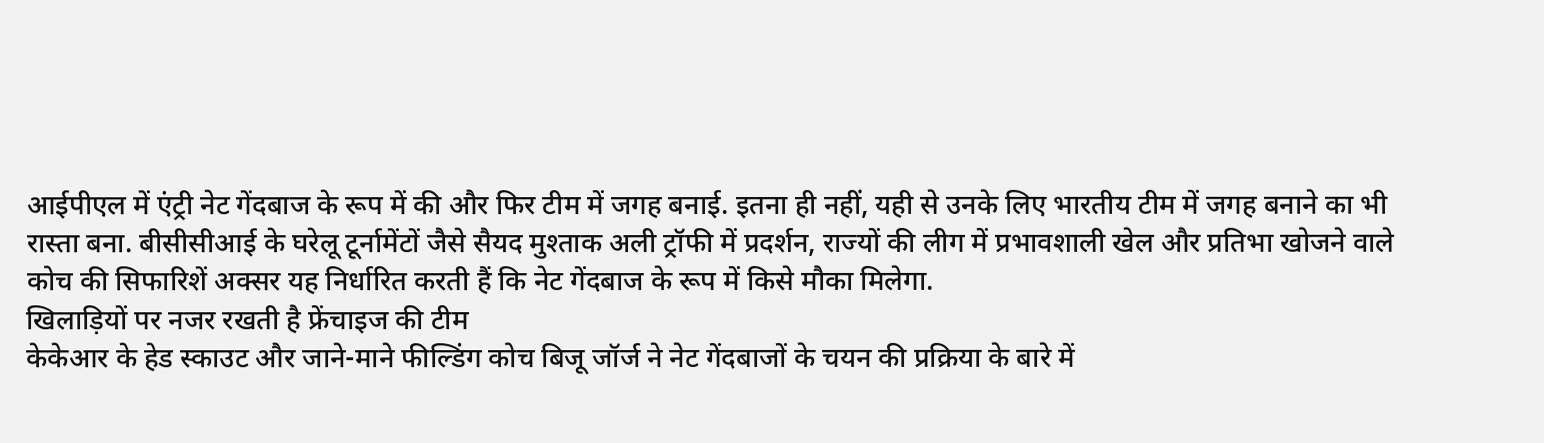आईपीएल में एंट्री नेट गेंदबाज के रूप में की और फिर टीम में जगह बनाई. इतना ही नहीं, यही से उनके लिए भारतीय टीम में जगह बनाने का भी रास्ता बना. बीसीसीआई के घरेलू टूर्नामेंटों जैसे सैयद मुश्ताक अली ट्रॉफी में प्रदर्शन, राज्यों की लीग में प्रभावशाली खेल और प्रतिभा खोजने वाले कोच की सिफारिशें अक्सर यह निर्धारित करती हैं कि नेट गेंदबाज के रूप में किसे मौका मिलेगा.
खिलाड़ियों पर नजर रखती है फ्रेंचाइज की टीम
केकेआर के हेड स्काउट और जाने-माने फील्डिंग कोच बिजू जॉर्ज ने नेट गेंदबाजों के चयन की प्रक्रिया के बारे में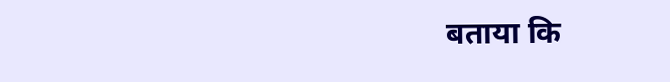बताया कि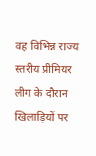वह विभिन्न राज्य स्तरीय प्रीमियर लीग के दौरान खिलाड़ियों पर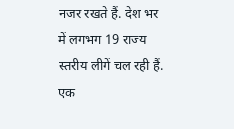नजर रखते हैं. देश भर में लगभग 19 राज्य स्तरीय लीगें चल रही हैं. एक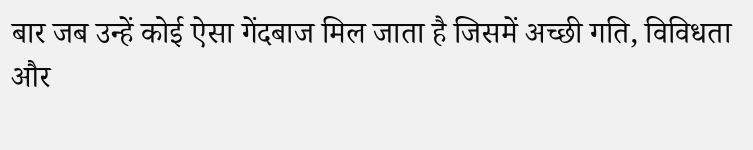बार जब उन्हें कोई ऐसा गेंदबाज मिल जाता है जिसमें अच्छी गति, विविधता और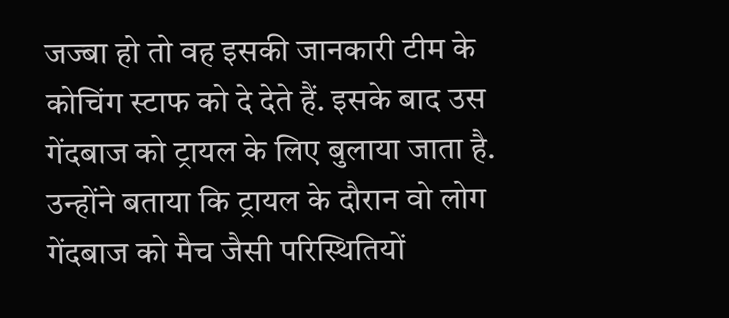जज्बा हो तो वह इसकी जानकारी टीम के कोचिंग स्टाफ को दे देते हैं. इसके बाद उस गेंदबाज को ट्रायल के लिए बुलाया जाता है.
उन्होंने बताया कि ट्रायल के दौरान वो लोग गेंदबाज को मैच जैसी परिस्थितियों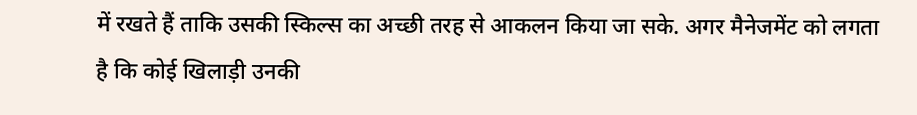में रखते हैं ताकि उसकी स्किल्स का अच्छी तरह से आकलन किया जा सके. अगर मैनेजमेंट को लगता है कि कोई खिलाड़ी उनकी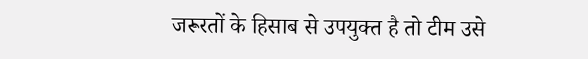जरूरतों के हिसाब से उपयुक्त है तो टीम उसे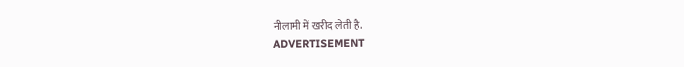नीलामी में खरीद लेती है.
ADVERTISEMENT